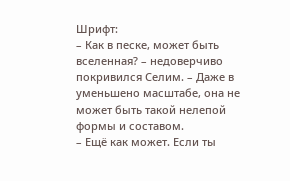Шрифт:
– Как в песке, может быть вселенная? – недоверчиво покривился Селим. – Даже в уменьшено масштабе, она не может быть такой нелепой формы и составом.
– Ещё как может. Если ты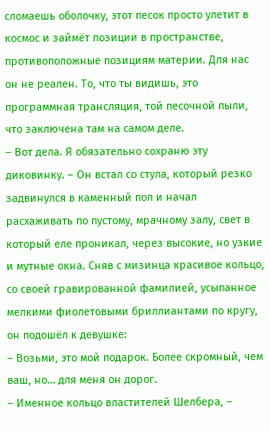сломаешь оболочку, этот песок просто улетит в космос и займёт позиции в пространстве, противоположные позициям материи. Для нас он не реален. То, что ты видишь, это программная трансляция, той песочной пыли, что заключена там на самом деле.
– Вот дела. Я обязательно сохраню эту диковинку. – Он встал со стула, который резко задвинулся в каменный пол и начал расхаживать по пустому, мрачному залу, свет в который еле проникал, через высокие, но узкие и мутные окна. Сняв с мизинца красивое кольцо, со своей гравированной фамилией, усыпанное мелкими фиолетовыми бриллиантами по кругу, он подошёл к девушке:
– Возьми, это мой подарок. Более скромный, чем ваш, но… для меня он дорог.
– Именное кольцо властителей Шелбера, –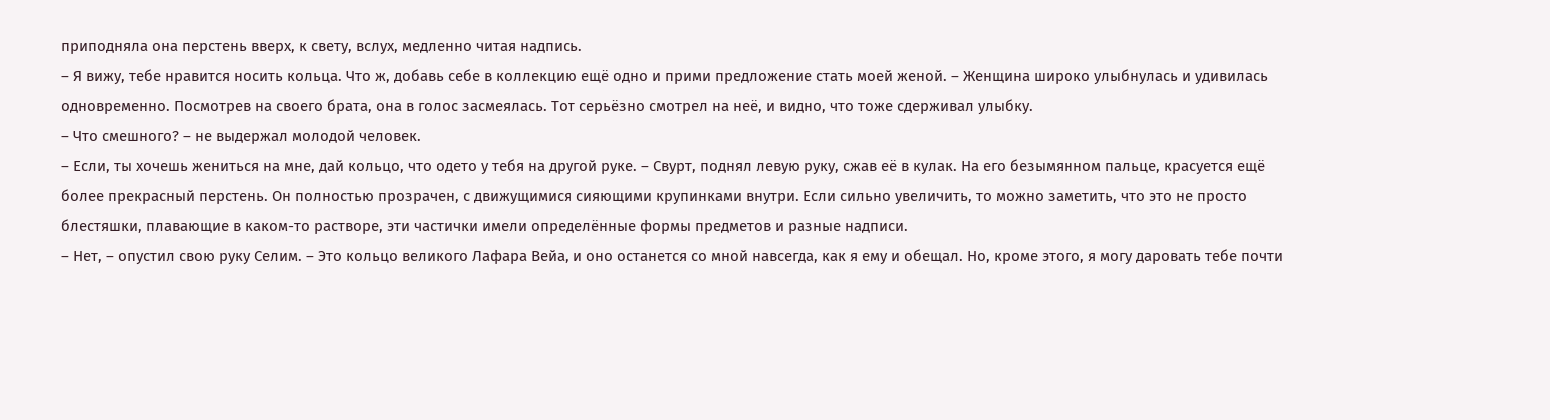приподняла она перстень вверх, к свету, вслух, медленно читая надпись.
– Я вижу, тебе нравится носить кольца. Что ж, добавь себе в коллекцию ещё одно и прими предложение стать моей женой. – Женщина широко улыбнулась и удивилась одновременно. Посмотрев на своего брата, она в голос засмеялась. Тот серьёзно смотрел на неё, и видно, что тоже сдерживал улыбку.
– Что смешного? – не выдержал молодой человек.
– Если, ты хочешь жениться на мне, дай кольцо, что одето у тебя на другой руке. – Свурт, поднял левую руку, сжав её в кулак. На его безымянном пальце, красуется ещё более прекрасный перстень. Он полностью прозрачен, с движущимися сияющими крупинками внутри. Если сильно увеличить, то можно заметить, что это не просто блестяшки, плавающие в каком-то растворе, эти частички имели определённые формы предметов и разные надписи.
– Нет, – опустил свою руку Селим. – Это кольцо великого Лафара Вейа, и оно останется со мной навсегда, как я ему и обещал. Но, кроме этого, я могу даровать тебе почти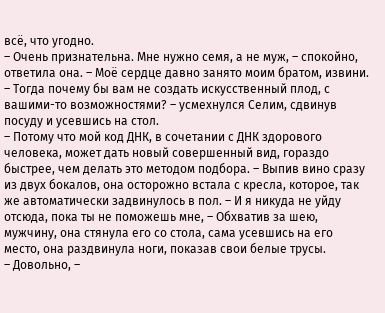всё, что угодно.
– Очень признательна. Мне нужно семя, а не муж, – спокойно, ответила она. – Моё сердце давно занято моим братом, извини.
– Тогда почему бы вам не создать искусственный плод, с вашими-то возможностями? – усмехнулся Селим, сдвинув посуду и усевшись на стол.
– Потому что мой код ДНК, в сочетании с ДНК здорового человека, может дать новый совершенный вид, гораздо быстрее, чем делать это методом подбора. – Выпив вино сразу из двух бокалов, она осторожно встала с кресла, которое, так же автоматически задвинулось в пол. – И я никуда не уйду отсюда, пока ты не поможешь мне, – Обхватив за шею, мужчину, она стянула его со стола, сама усевшись на его место, она раздвинула ноги, показав свои белые трусы.
– Довольно, –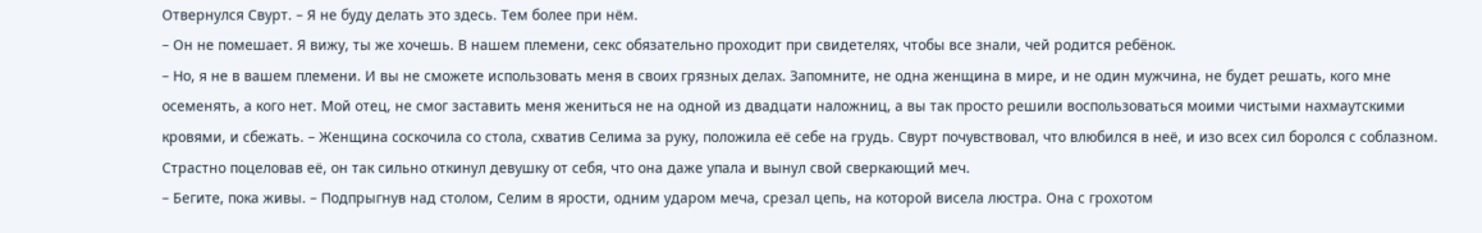Отвернулся Свурт. – Я не буду делать это здесь. Тем более при нём.
– Он не помешает. Я вижу, ты же хочешь. В нашем племени, секс обязательно проходит при свидетелях, чтобы все знали, чей родится ребёнок.
– Но, я не в вашем племени. И вы не сможете использовать меня в своих грязных делах. Запомните, не одна женщина в мире, и не один мужчина, не будет решать, кого мне осеменять, а кого нет. Мой отец, не смог заставить меня жениться не на одной из двадцати наложниц, а вы так просто решили воспользоваться моими чистыми нахмаутскими кровями, и сбежать. – Женщина соскочила со стола, схватив Селима за руку, положила её себе на грудь. Свурт почувствовал, что влюбился в неё, и изо всех сил боролся с соблазном. Страстно поцеловав её, он так сильно откинул девушку от себя, что она даже упала и вынул свой сверкающий меч.
– Бегите, пока живы. – Подпрыгнув над столом, Селим в ярости, одним ударом меча, срезал цепь, на которой висела люстра. Она с грохотом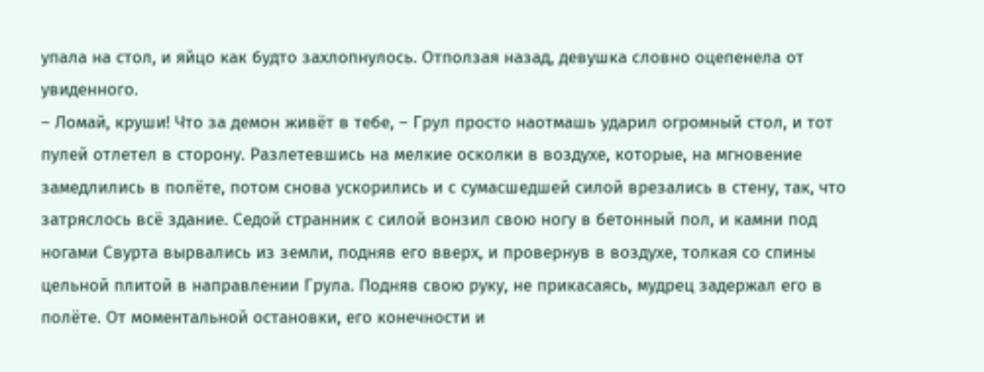упала на стол, и яйцо как будто захлопнулось. Отползая назад, девушка словно оцепенела от увиденного.
– Ломай, круши! Что за демон живёт в тебе, – Грул просто наотмашь ударил огромный стол, и тот пулей отлетел в сторону. Разлетевшись на мелкие осколки в воздухе, которые, на мгновение замедлились в полёте, потом снова ускорились и с сумасшедшей силой врезались в стену, так, что затряслось всё здание. Седой странник с силой вонзил свою ногу в бетонный пол, и камни под ногами Свурта вырвались из земли, подняв его вверх, и провернув в воздухе, толкая со спины цельной плитой в направлении Грула. Подняв свою руку, не прикасаясь, мудрец задержал его в полёте. От моментальной остановки, его конечности и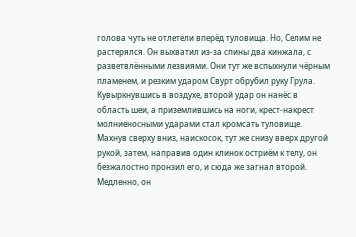голова чуть не отлетели вперёд туловища. Но, Селим не растерялся. Он выхватил из-за спины два кинжала, с разветвлёнными лезвиями. Они тут же вспыхнули чёрным пламенем, и резким ударом Свурт обрубил руку Грула. Кувыркнувшись в воздухе, второй удар он нанёс в область шеи, а приземлившись на ноги, крест-накрест молниеносными ударами стал кромсать туловище. Махнув сверху вниз, наискосок, тут же снизу вверх другой рукой, затем, направив один клинок остриём к телу, он безжалостно пронзил его, и сюда же загнал второй. Медленно, он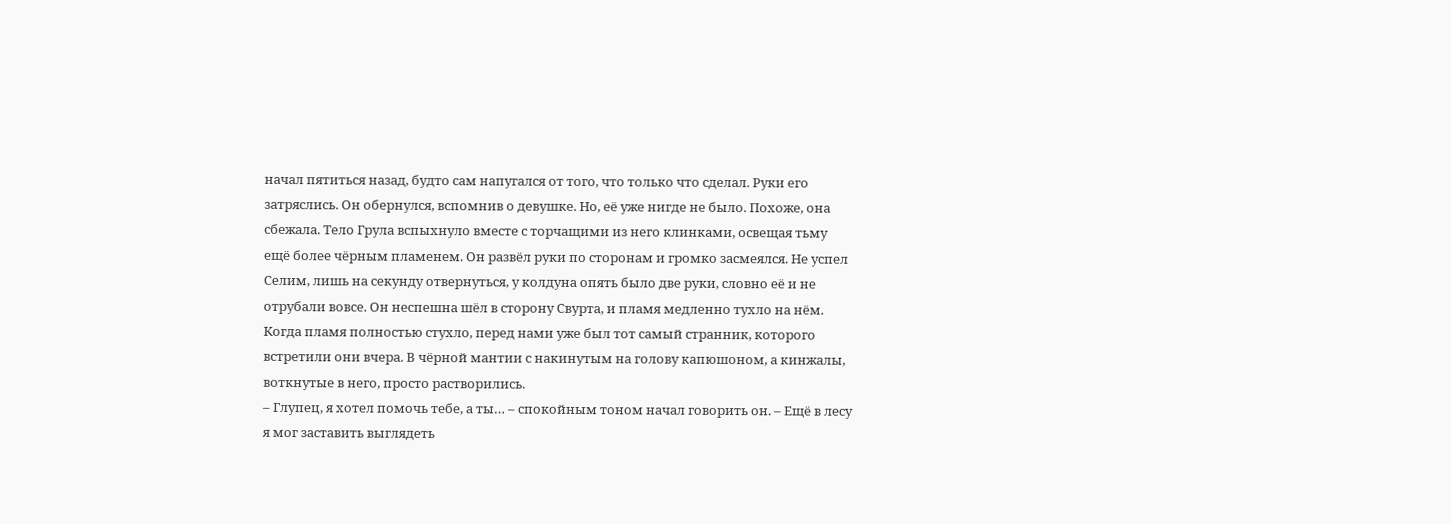начал пятиться назад, будто сам напугался от того, что только что сделал. Руки его затряслись. Он обернулся, вспомнив о девушке. Но, её уже нигде не было. Похоже, она сбежала. Тело Грула вспыхнуло вместе с торчащими из него клинками, освещая тьму ещё более чёрным пламенем. Он развёл руки по сторонам и громко засмеялся. Не успел Селим, лишь на секунду отвернуться, у колдуна опять было две руки, словно её и не отрубали вовсе. Он неспешна шёл в сторону Свурта, и пламя медленно тухло на нём. Когда пламя полностью стухло, перед нами уже был тот самый странник, которого встретили они вчера. В чёрной мантии с накинутым на голову капюшоном, а кинжалы, воткнутые в него, просто растворились.
– Глупец, я хотел помочь тебе, а ты… – спокойным тоном начал говорить он. – Ещё в лесу я мог заставить выглядеть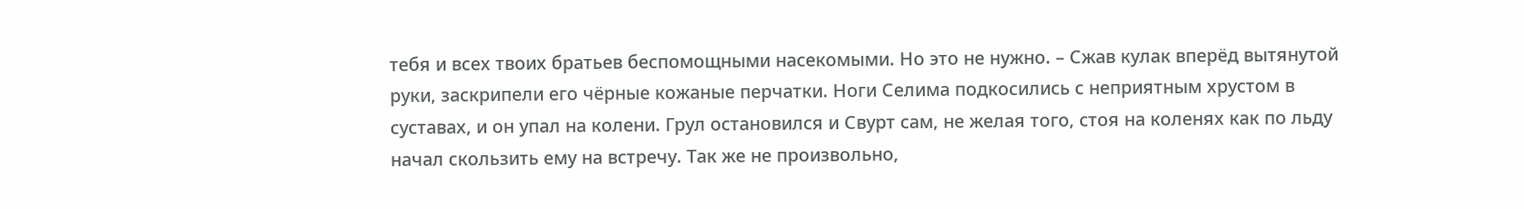тебя и всех твоих братьев беспомощными насекомыми. Но это не нужно. – Сжав кулак вперёд вытянутой руки, заскрипели его чёрные кожаные перчатки. Ноги Селима подкосились с неприятным хрустом в суставах, и он упал на колени. Грул остановился и Свурт сам, не желая того, стоя на коленях как по льду начал скользить ему на встречу. Так же не произвольно,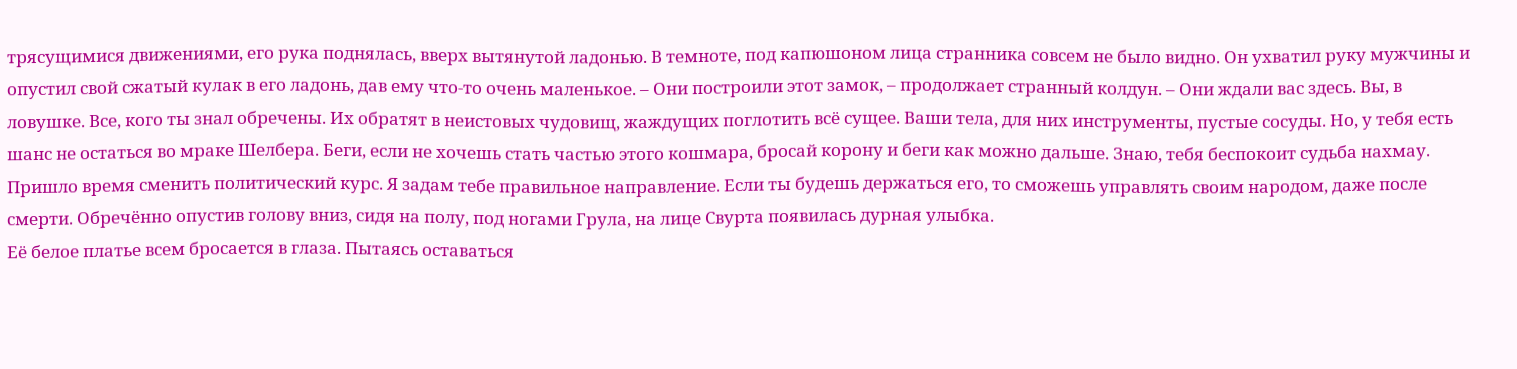трясущимися движениями, его рука поднялась, вверх вытянутой ладонью. В темноте, под капюшоном лица странника совсем не было видно. Он ухватил руку мужчины и опустил свой сжатый кулак в его ладонь, дав ему что-то очень маленькое. – Они построили этот замок, – продолжает странный колдун. – Они ждали вас здесь. Вы, в ловушке. Все, кого ты знал обречены. Их обратят в неистовых чудовищ, жаждущих поглотить всё сущее. Ваши тела, для них инструменты, пустые сосуды. Но, у тебя есть шанс не остаться во мраке Шелбера. Беги, если не хочешь стать частью этого кошмара, бросай корону и беги как можно дальше. Знаю, тебя беспокоит судьба нахмау. Пришло время сменить политический курс. Я задам тебе правильное направление. Если ты будешь держаться его, то сможешь управлять своим народом, даже после смерти. Обречённо опустив голову вниз, сидя на полу, под ногами Грула, на лице Свурта появилась дурная улыбка.
Её белое платье всем бросается в глаза. Пытаясь оставаться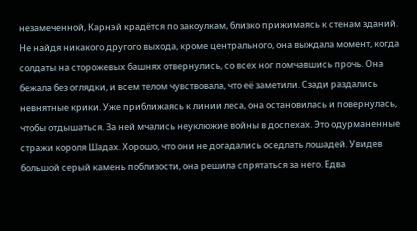незамеченной, Карнэй крадётся по закоулкам, близко прижимаясь к стенам зданий. Не найдя никакого другого выхода, кроме центрального, она выждала момент, когда солдаты на сторожевых башнях отвернулись, со всех ног помчавшись прочь. Она бежала без оглядки, и всем телом чувствовала, что её заметили. Сзади раздались невнятные крики. Уже приближаясь к линии леса, она остановилась и повернулась, чтобы отдышаться. За ней мчались неуклюжие войны в доспехах. Это одурманенные стражи короля Шадах. Хорошо, что они не догадались оседлать лошадей. Увидев большой серый камень поблизости, она решила спрятаться за него. Едва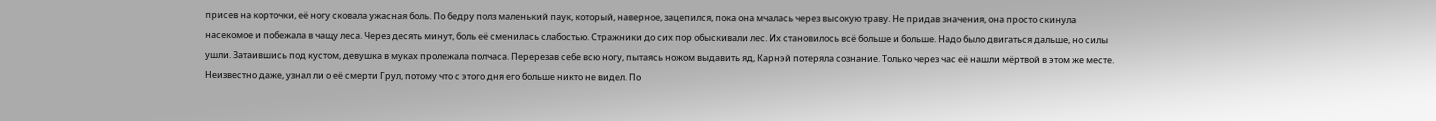присев на корточки, её ногу сковала ужасная боль. По бедру полз маленький паук, который, наверное, зацепился, пока она мчалась через высокую траву. Не придав значения, она просто скинула насекомое и побежала в чащу леса. Через десять минут, боль её сменилась слабостью. Стражники до сих пор обыскивали лес. Их становилось всё больше и больше. Надо было двигаться дальше, но силы ушли. Затаившись под кустом, девушка в муках пролежала полчаса. Перерезав себе всю ногу, пытаясь ножом выдавить яд, Карнэй потеряла сознание. Только через час её нашли мёртвой в этом же месте. Неизвестно даже, узнал ли о её смерти Грул, потому что с этого дня его больше никто не видел. По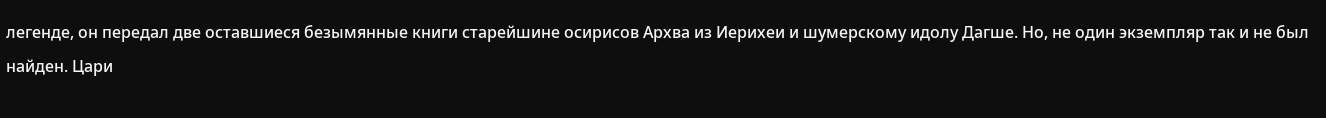легенде, он передал две оставшиеся безымянные книги старейшине осирисов Архва из Иерихеи и шумерскому идолу Дагше. Но, не один экземпляр так и не был найден. Цари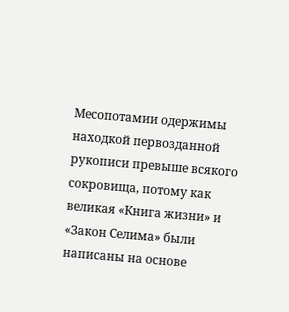Месопотамии одержимы находкой первозданной рукописи превыше всякого сокровища, потому как великая «Книга жизни» и «Закон Селима» были написаны на основе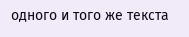одного и того же текста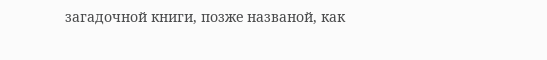загадочной книги, позже названой, как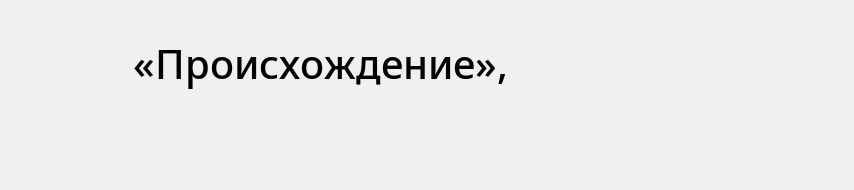«Происхождение»,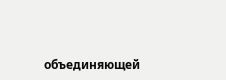объединяющей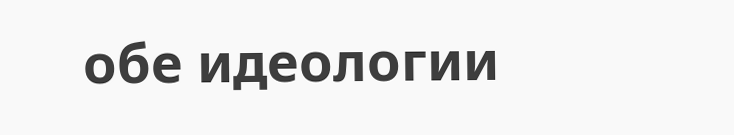обе идеологии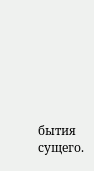бытия сущего.